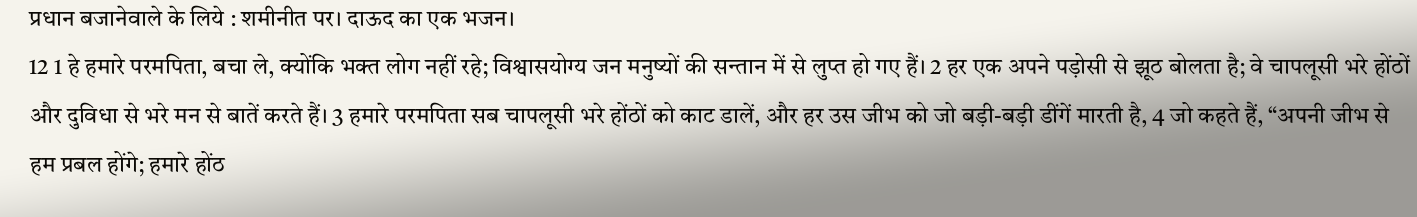प्रधान बजानेवाले के लिये : शमीनीत पर। दाऊद का एक भजन।
12 1 हे हमारे परमपिता, बचा ले, क्योंकि भक्त लोग नहीं रहे; विश्वासयोग्य जन मनुष्यों की सन्तान में से लुप्त हो गए हैं। 2 हर एक अपने पड़ोसी से झूठ बोलता है; वे चापलूसी भरे होंठों और दुविधा से भरे मन से बातें करते हैं। 3 हमारे परमपिता सब चापलूसी भरे होंठों को काट डालें, और हर उस जीभ को जो बड़ी-बड़ी डींगें मारती है, 4 जो कहते हैं, “अपनी जीभ से हम प्रबल होंगे; हमारे होंठ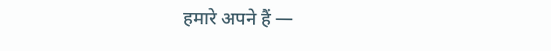हमारे अपने हैं —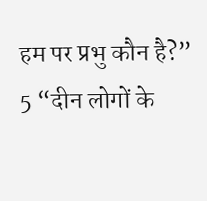हम पर प्रभु कौन है?”
5 “दीन लोगों के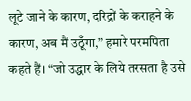लूटे जाने के कारण, दरिद्रों के कराहने के कारण, अब मैं उठूँगा,” हमारे परमपिता कहते हैं। “जो उद्धार के लिये तरसता है उसे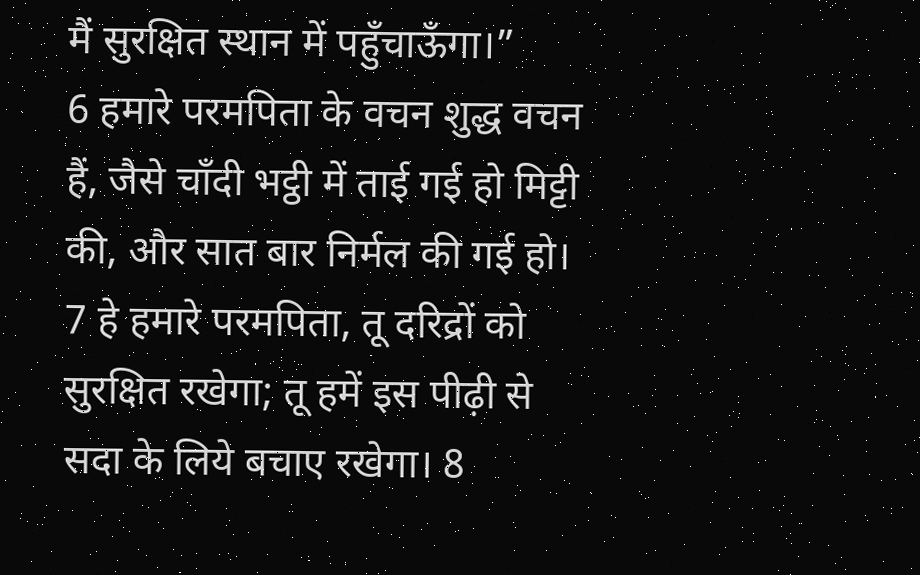मैं सुरक्षित स्थान में पहुँचाऊँगा।”
6 हमारे परमपिता के वचन शुद्ध वचन हैं, जैसे चाँदी भट्ठी में ताई गई हो मिट्टी की, और सात बार निर्मल की गई हो। 7 हे हमारे परमपिता, तू दरिद्रों को सुरक्षित रखेगा; तू हमें इस पीढ़ी से सदा के लिये बचाए रखेगा। 8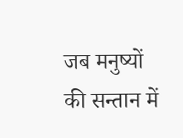जब मनुष्यों की सन्तान में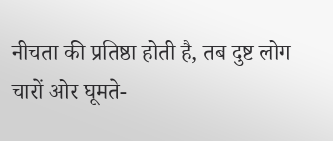नीचता की प्रतिष्ठा होती है, तब दुष्ट लोग चारों ओर घूमते-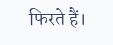फिरते हैं।